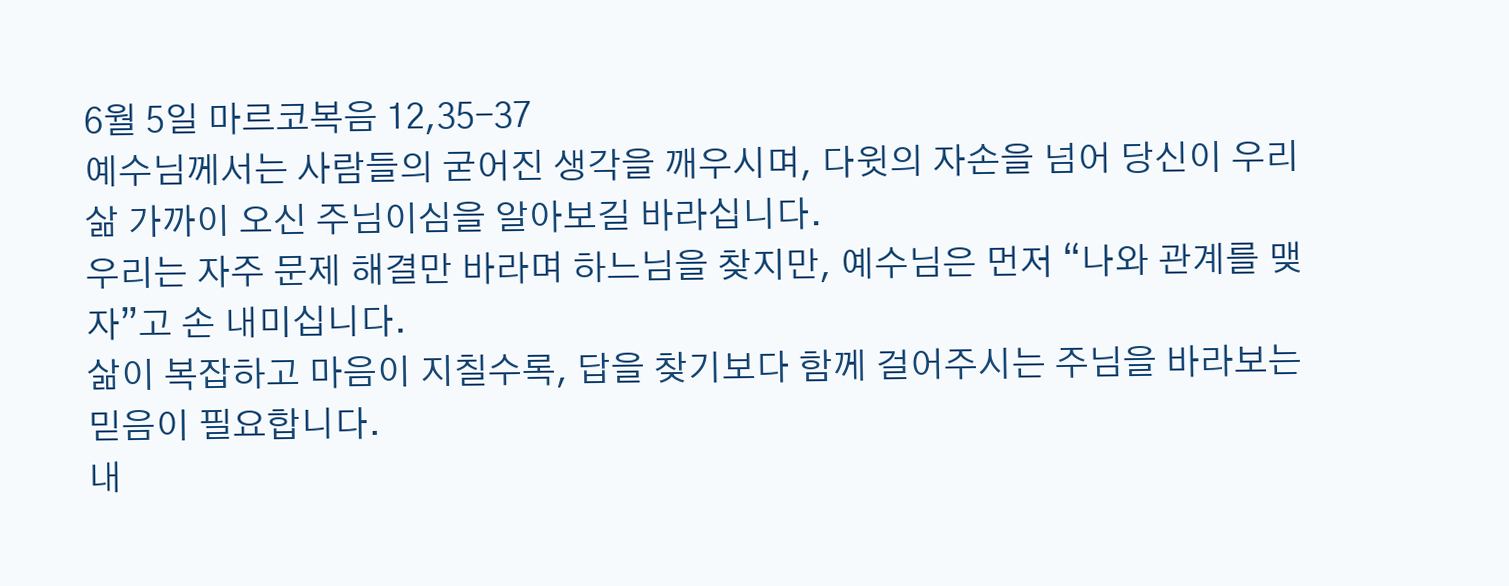6월 5일 마르코복음 12,35-37
예수님께서는 사람들의 굳어진 생각을 깨우시며, 다윗의 자손을 넘어 당신이 우리 삶 가까이 오신 주님이심을 알아보길 바라십니다.
우리는 자주 문제 해결만 바라며 하느님을 찾지만, 예수님은 먼저 “나와 관계를 맺자”고 손 내미십니다.
삶이 복잡하고 마음이 지칠수록, 답을 찾기보다 함께 걸어주시는 주님을 바라보는 믿음이 필요합니다.
내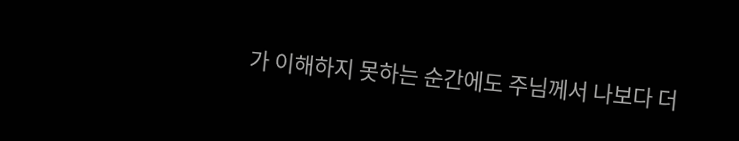가 이해하지 못하는 순간에도 주님께서 나보다 더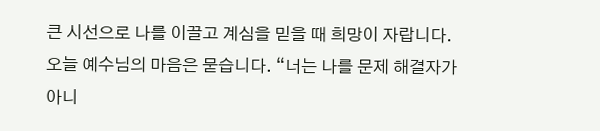큰 시선으로 나를 이끌고 계심을 믿을 때 희망이 자랍니다.
오늘 예수님의 마음은 묻습니다. “너는 나를 문제 해결자가 아니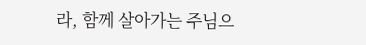라, 함께 살아가는 주님으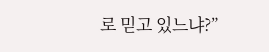로 믿고 있느냐?”